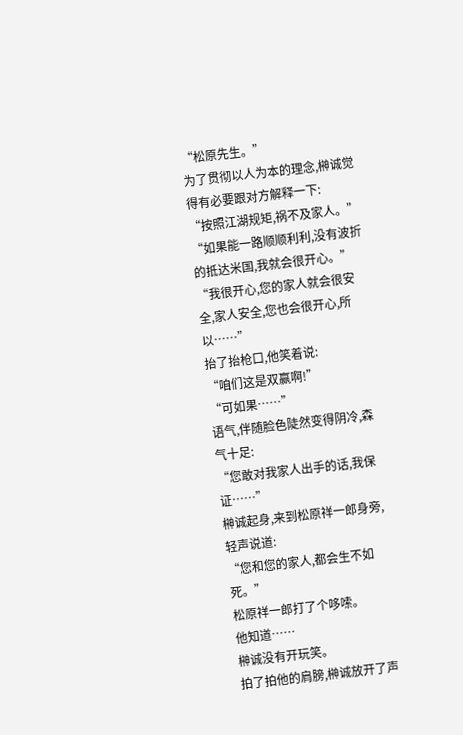“松原先生。”
为了贯彻以人为本的理念,榊诚觉得有必要跟对方解释一下:
“按照江湖规矩,祸不及家人。”
“如果能一路顺顺利利,没有波折的抵达米国,我就会很开心。”
“我很开心,您的家人就会很安全,家人安全,您也会很开心,所以……”
抬了抬枪口,他笑着说:
“咱们这是双赢啊!”
“可如果……”
语气,伴随脸色陡然变得阴冷,森气十足:
“您敢对我家人出手的话,我保证……”
榊诚起身,来到松原祥一郎身旁,轻声说道:
“您和您的家人,都会生不如死。”
松原祥一郎打了个哆嗦。
他知道……
榊诚没有开玩笑。
拍了拍他的肩膀,榊诚放开了声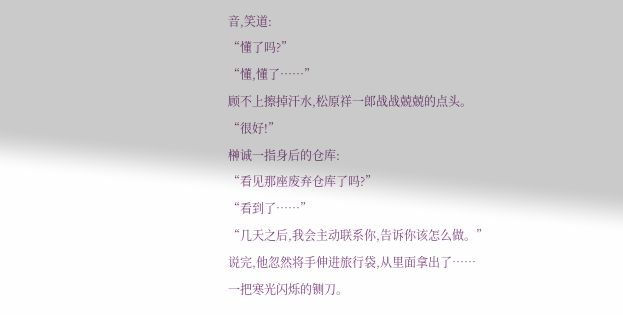音,笑道:
“懂了吗?”
“懂,懂了……”
顾不上擦掉汗水,松原祥一郎战战兢兢的点头。
“很好!”
榊诚一指身后的仓库:
“看见那座废弃仓库了吗?”
“看到了……”
“几天之后,我会主动联系你,告诉你该怎么做。”
说完,他忽然将手伸进旅行袋,从里面拿出了……
一把寒光闪烁的铡刀。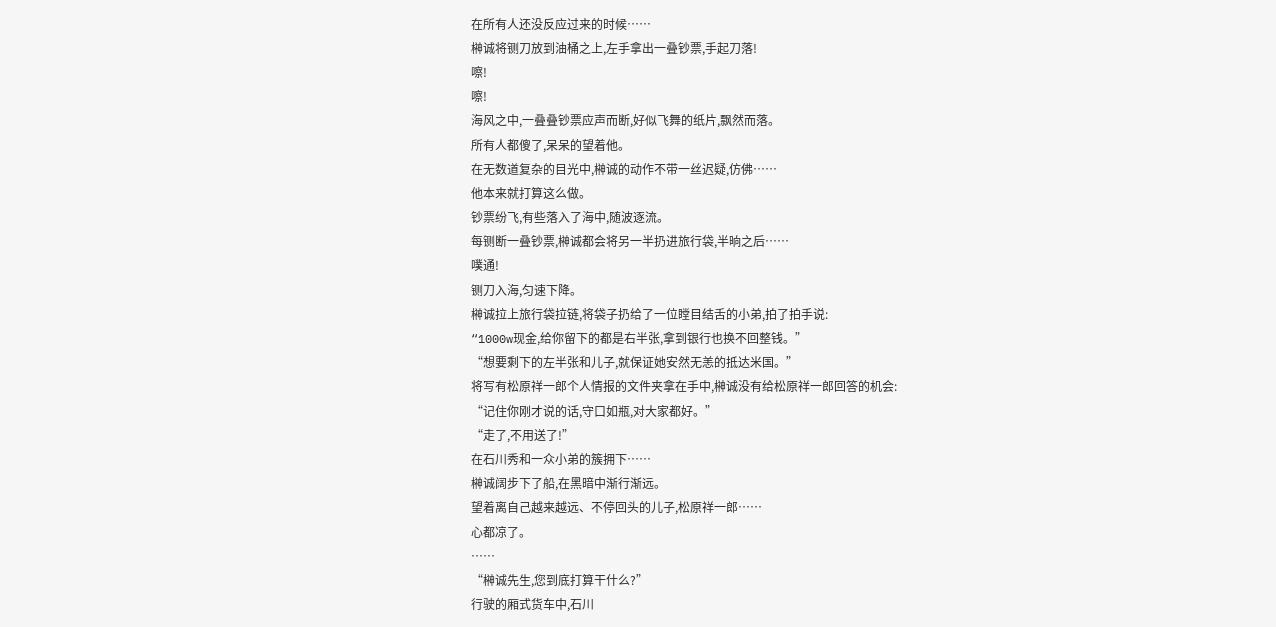在所有人还没反应过来的时候……
榊诚将铡刀放到油桶之上,左手拿出一叠钞票,手起刀落!
嚓!
嚓!
海风之中,一叠叠钞票应声而断,好似飞舞的纸片,飘然而落。
所有人都傻了,呆呆的望着他。
在无数道复杂的目光中,榊诚的动作不带一丝迟疑,仿佛……
他本来就打算这么做。
钞票纷飞,有些落入了海中,随波逐流。
每铡断一叠钞票,榊诚都会将另一半扔进旅行袋,半晌之后……
噗通!
铡刀入海,匀速下降。
榊诚拉上旅行袋拉链,将袋子扔给了一位瞠目结舌的小弟,拍了拍手说:
“1000w现金,给你留下的都是右半张,拿到银行也换不回整钱。”
“想要剩下的左半张和儿子,就保证她安然无恙的抵达米国。”
将写有松原祥一郎个人情报的文件夹拿在手中,榊诚没有给松原祥一郎回答的机会:
“记住你刚才说的话,守口如瓶,对大家都好。”
“走了,不用送了!”
在石川秀和一众小弟的簇拥下……
榊诚阔步下了船,在黑暗中渐行渐远。
望着离自己越来越远、不停回头的儿子,松原祥一郎……
心都凉了。
……
“榊诚先生,您到底打算干什么?”
行驶的厢式货车中,石川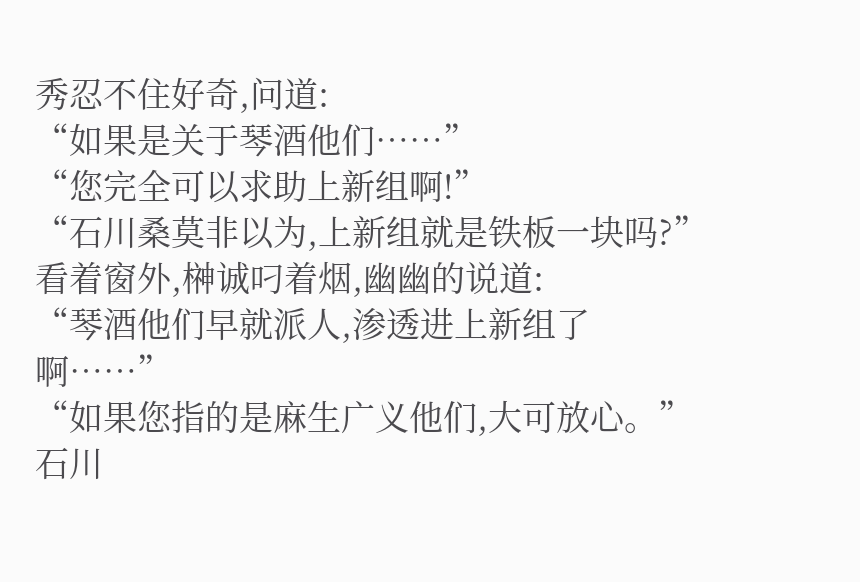秀忍不住好奇,问道:
“如果是关于琴酒他们……”
“您完全可以求助上新组啊!”
“石川桑莫非以为,上新组就是铁板一块吗?”
看着窗外,榊诚叼着烟,幽幽的说道:
“琴酒他们早就派人,渗透进上新组了啊……”
“如果您指的是麻生广义他们,大可放心。”
石川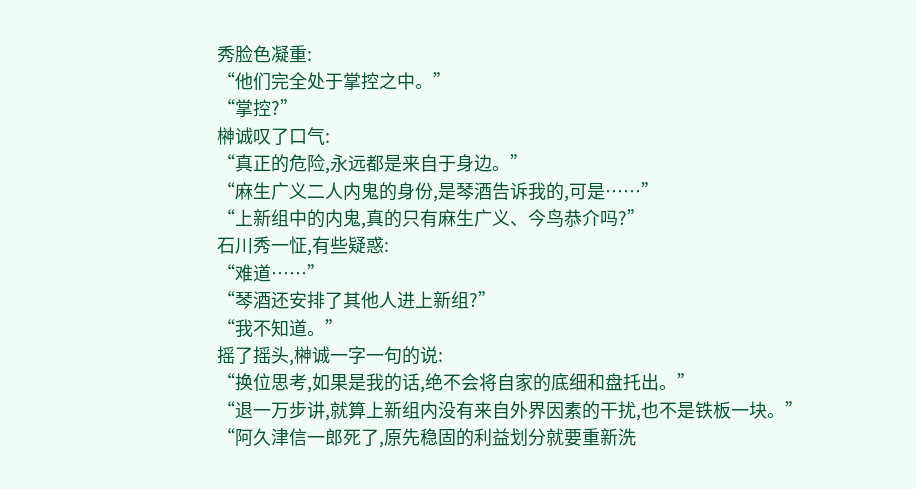秀脸色凝重:
“他们完全处于掌控之中。”
“掌控?”
榊诚叹了口气:
“真正的危险,永远都是来自于身边。”
“麻生广义二人内鬼的身份,是琴酒告诉我的,可是……”
“上新组中的内鬼,真的只有麻生广义、今鸟恭介吗?”
石川秀一怔,有些疑惑:
“难道……”
“琴酒还安排了其他人进上新组?”
“我不知道。”
摇了摇头,榊诚一字一句的说:
“换位思考,如果是我的话,绝不会将自家的底细和盘托出。”
“退一万步讲,就算上新组内没有来自外界因素的干扰,也不是铁板一块。”
“阿久津信一郎死了,原先稳固的利益划分就要重新洗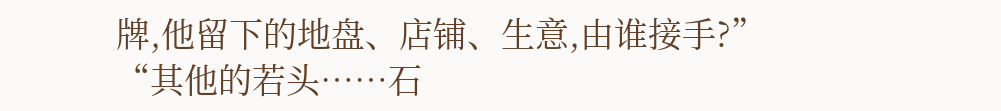牌,他留下的地盘、店铺、生意,由谁接手?”
“其他的若头……石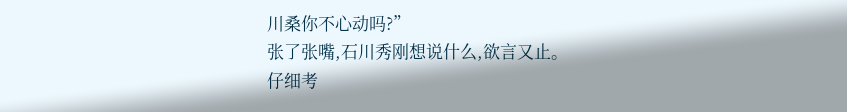川桑你不心动吗?”
张了张嘴,石川秀刚想说什么,欲言又止。
仔细考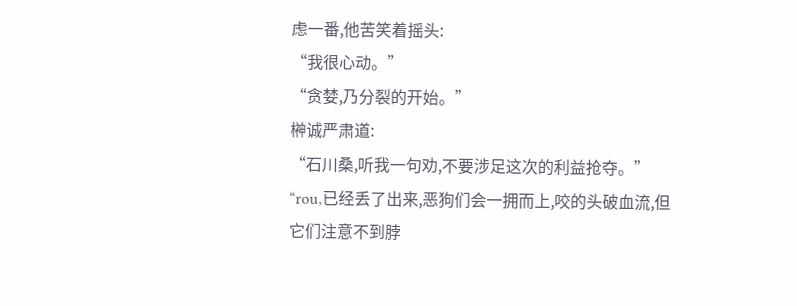虑一番,他苦笑着摇头:
“我很心动。”
“贪婪,乃分裂的开始。”
榊诚严肃道:
“石川桑,听我一句劝,不要涉足这次的利益抢夺。”
“rou,已经丢了出来,恶狗们会一拥而上,咬的头破血流,但它们注意不到脖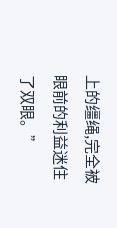上的缰绳,完全被眼前的利益迷住了双眼。”